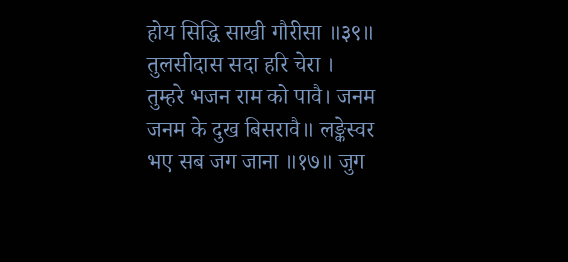होय सिद्धि साखी गौरीसा ॥३९॥ तुलसीदास सदा हरि चेरा । तुम्हरे भजन राम को पावै। जनम जनम के दुख बिसरावै॥ लङ्केस्वर भए सब जग जाना ॥१७॥ जुग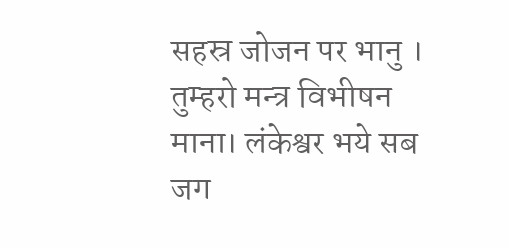सहस्र जोजन पर भानु । तुम्हरो मन्त्र विभीषन माना। लंकेश्वर भये सब जग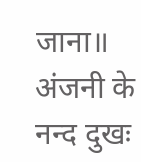जाना॥ अंजनी के नन्द दुखः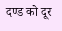दण्ड को दूर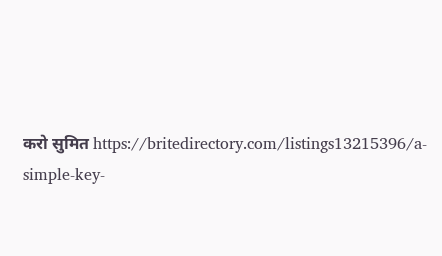करो सुमित https://britedirectory.com/listings13215396/a-simple-key-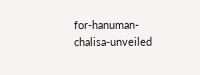for-hanuman-chalisa-unveiled